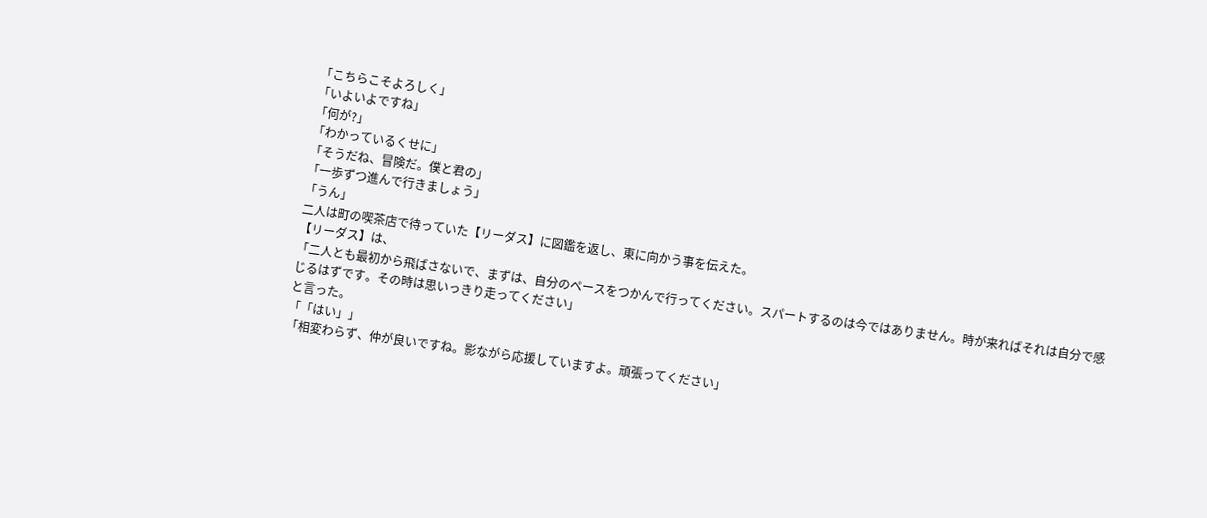「こちらこそよろしく」
「いよいよですね」
「何が?」
「わかっているくせに」
「そうだね、冒険だ。僕と君の」
「一歩ずつ進んで行きましょう」
「うん」
二人は町の喫茶店で待っていた【リーダス】に図鑑を返し、東に向かう事を伝えた。
【リーダス】は、
「二人とも最初から飛ばさないで、まずは、自分のペースをつかんで行ってください。スパートするのは今ではありません。時が来ればそれは自分で感じるはずです。その時は思いっきり走ってください」
と言った。
「「はい」」
「相変わらず、仲が良いですね。影ながら応援していますよ。頑張ってください」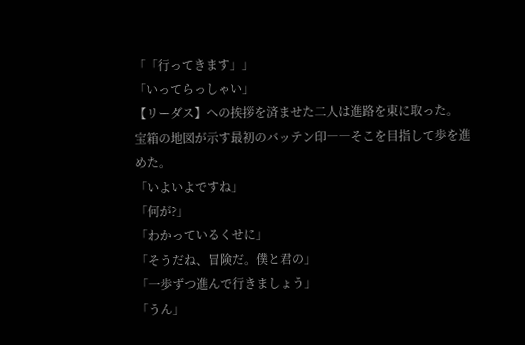「「行ってきます」」
「いってらっしゃい」
【リーダス】への挨拶を済ませた二人は進路を東に取った。
宝箱の地図が示す最初のバッテン印――そこを目指して歩を進めた。
「いよいよですね」
「何が?」
「わかっているくせに」
「そうだね、冒険だ。僕と君の」
「一歩ずつ進んで行きましょう」
「うん」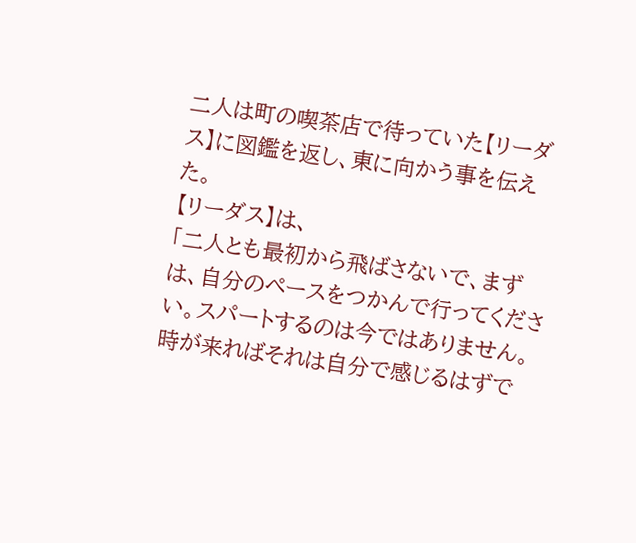二人は町の喫茶店で待っていた【リーダス】に図鑑を返し、東に向かう事を伝えた。
【リーダス】は、
「二人とも最初から飛ばさないで、まずは、自分のペースをつかんで行ってください。スパートするのは今ではありません。時が来ればそれは自分で感じるはずで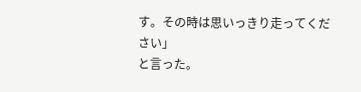す。その時は思いっきり走ってください」
と言った。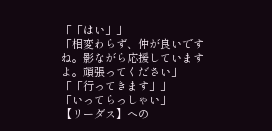「「はい」」
「相変わらず、仲が良いですね。影ながら応援していますよ。頑張ってください」
「「行ってきます」」
「いってらっしゃい」
【リーダス】への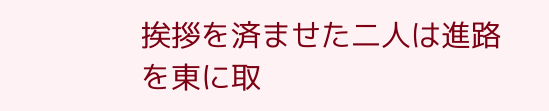挨拶を済ませた二人は進路を東に取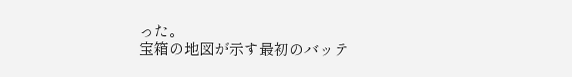った。
宝箱の地図が示す最初のバッテ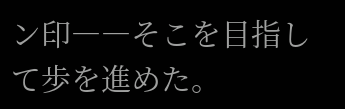ン印――そこを目指して歩を進めた。